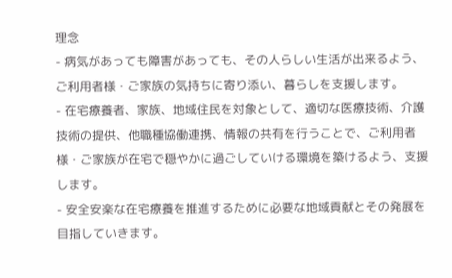理念
- 病気があっても障害があっても、その人らしい生活が出来るよう、ご利用者様・ご家族の気持ちに寄り添い、暮らしを支援します。
- 在宅療養者、家族、地域住民を対象として、適切な医療技術、介護技術の提供、他職種協働連携、情報の共有を行うことで、ご利用者様・ご家族が在宅で穏やかに過ごしていける環境を築けるよう、支援します。
- 安全安楽な在宅療養を推進するために必要な地域貢献とその発展を目指していきます。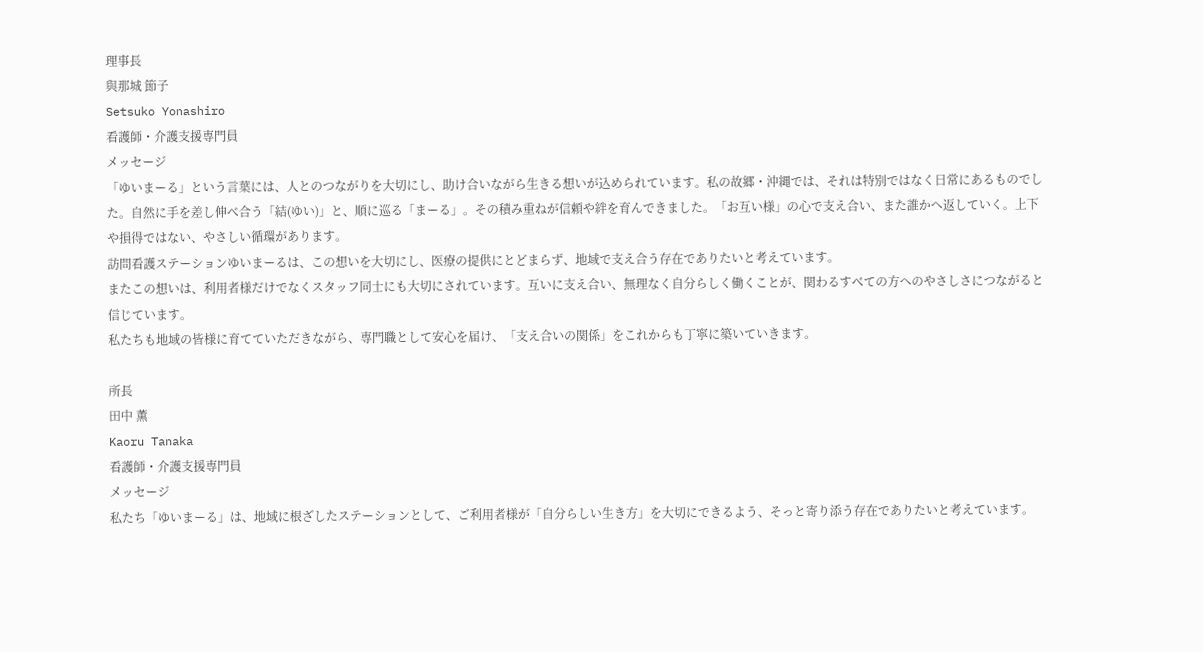理事長
與那城 節子
Setsuko Yonashiro
看護師・介護支援専門員
メッセージ
「ゆいまーる」という言葉には、人とのつながりを大切にし、助け合いながら生きる想いが込められています。私の故郷・沖縄では、それは特別ではなく日常にあるものでした。自然に手を差し伸べ合う「結(ゆい)」と、順に巡る「まーる」。その積み重ねが信頼や絆を育んできました。「お互い様」の心で支え合い、また誰かへ返していく。上下や損得ではない、やさしい循環があります。
訪問看護ステーションゆいまーるは、この想いを大切にし、医療の提供にとどまらず、地域で支え合う存在でありたいと考えています。
またこの想いは、利用者様だけでなくスタッフ同士にも大切にされています。互いに支え合い、無理なく自分らしく働くことが、関わるすべての方へのやさしさにつながると信じています。
私たちも地域の皆様に育てていただきながら、専門職として安心を届け、「支え合いの関係」をこれからも丁寧に築いていきます。

所長
田中 薫
Kaoru Tanaka
看護師・介護支援専門員
メッセージ
私たち「ゆいまーる」は、地域に根ざしたステーションとして、ご利用者様が「自分らしい生き方」を大切にできるよう、そっと寄り添う存在でありたいと考えています。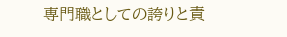専門職としての誇りと責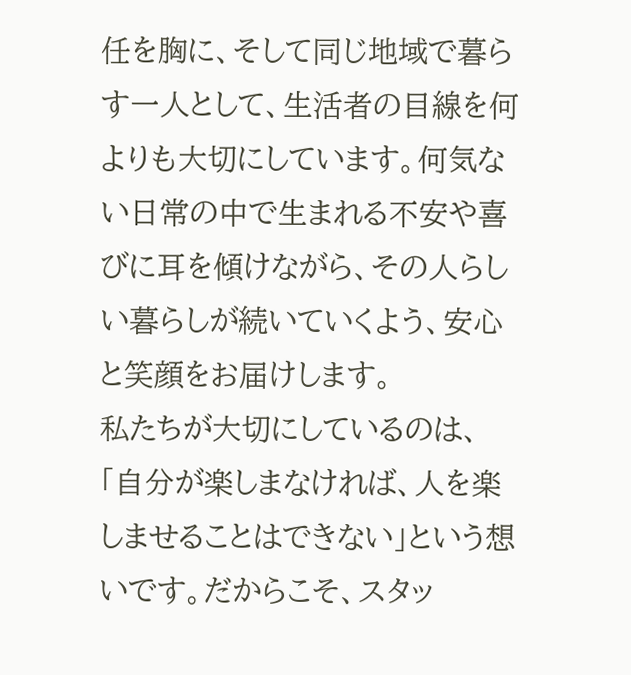任を胸に、そして同じ地域で暮らす一人として、生活者の目線を何よりも大切にしています。何気ない日常の中で生まれる不安や喜びに耳を傾けながら、その人らしい暮らしが続いていくよう、安心と笑顔をお届けします。
私たちが大切にしているのは、「自分が楽しまなければ、人を楽しませることはできない」という想いです。だからこそ、スタッ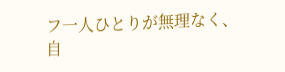フ一人ひとりが無理なく、自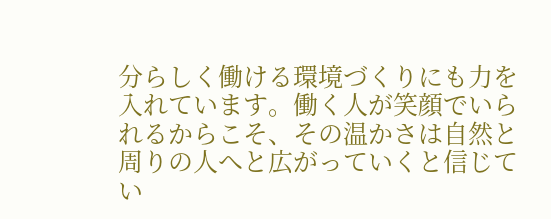分らしく働ける環境づくりにも力を入れています。働く人が笑顔でいられるからこそ、その温かさは自然と周りの人へと広がっていくと信じてい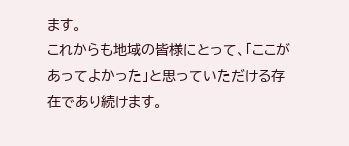ます。
これからも地域の皆様にとって、「ここがあってよかった」と思っていただける存在であり続けます。